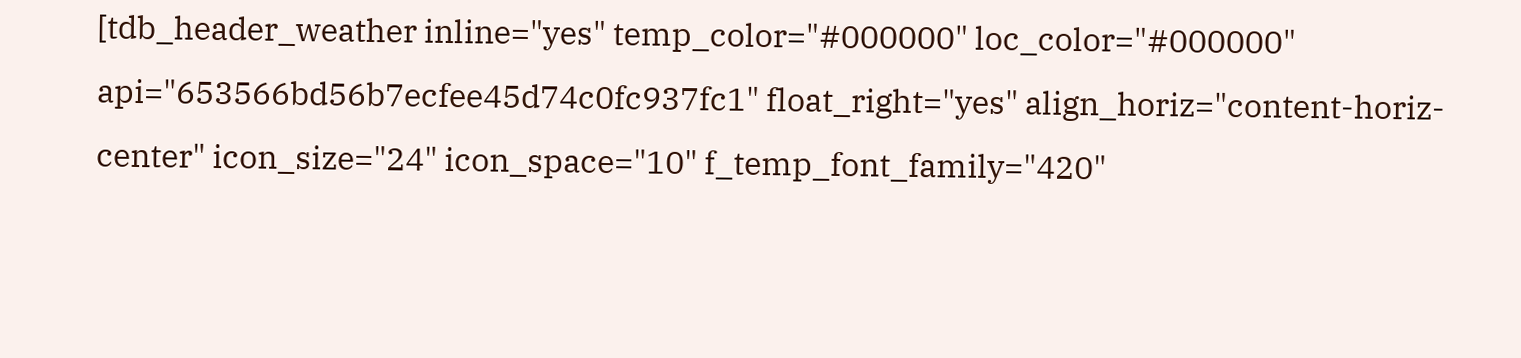[tdb_header_weather inline="yes" temp_color="#000000" loc_color="#000000" api="653566bd56b7ecfee45d74c0fc937fc1" float_right="yes" align_horiz="content-horiz-center" icon_size="24" icon_space="10" f_temp_font_family="420"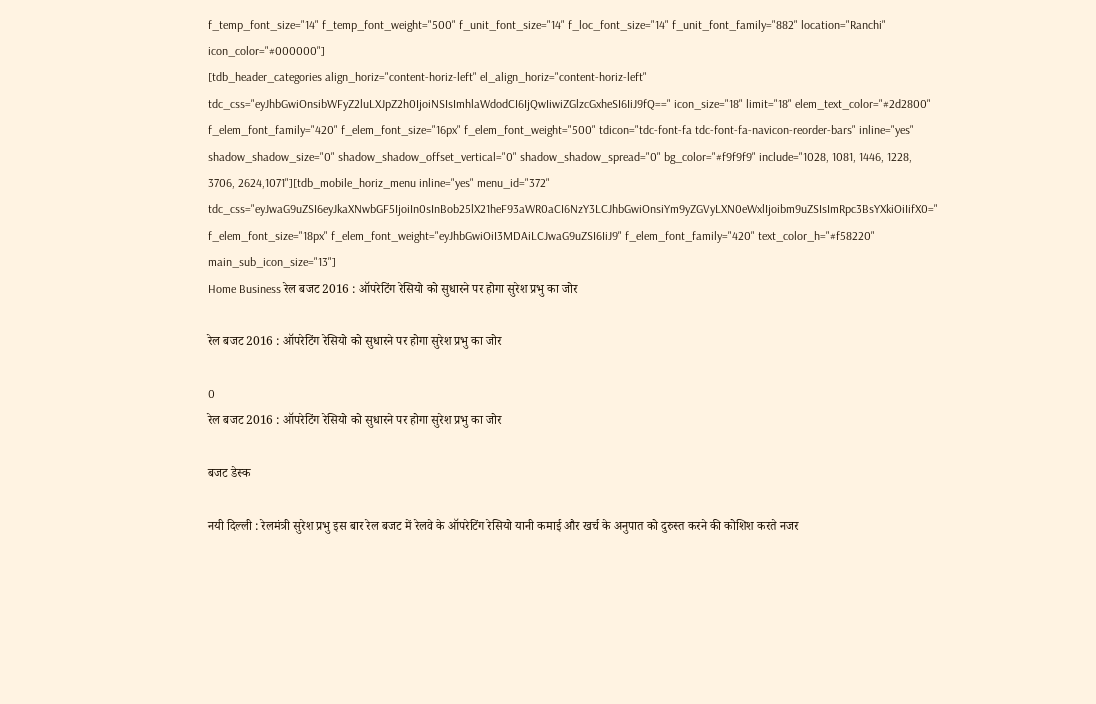f_temp_font_size="14" f_temp_font_weight="500" f_unit_font_size="14" f_loc_font_size="14" f_unit_font_family="882" location="Ranchi" icon_color="#000000"]
[tdb_header_categories align_horiz="content-horiz-left" el_align_horiz="content-horiz-left" tdc_css="eyJhbGwiOnsibWFyZ2luLXJpZ2h0IjoiNSIsImhlaWdodCI6IjQwIiwiZGlzcGxheSI6IiJ9fQ==" icon_size="18" limit="18" elem_text_color="#2d2800" f_elem_font_family="420" f_elem_font_size="16px" f_elem_font_weight="500" tdicon="tdc-font-fa tdc-font-fa-navicon-reorder-bars" inline="yes" shadow_shadow_size="0" shadow_shadow_offset_vertical="0" shadow_shadow_spread="0" bg_color="#f9f9f9" include="1028, 1081, 1446, 1228, 3706, 2624,1071"][tdb_mobile_horiz_menu inline="yes" menu_id="372" tdc_css="eyJwaG9uZSI6eyJkaXNwbGF5IjoiIn0sInBob25lX21heF93aWR0aCI6NzY3LCJhbGwiOnsiYm9yZGVyLXN0eWxlIjoibm9uZSIsImRpc3BsYXkiOiIifX0=" f_elem_font_size="18px" f_elem_font_weight="eyJhbGwiOiI3MDAiLCJwaG9uZSI6IiJ9" f_elem_font_family="420" text_color_h="#f58220" main_sub_icon_size="13"]
Home Business रेल बजट 2016 : ऑपरेटिंग रेसियो को सुधारने पर होगा सुरेश प्रभु का जोर

रेल बजट 2016 : ऑपरेटिंग रेसियो को सुधारने पर होगा सुरेश प्रभु का जोर

0
रेल बजट 2016 : ऑपरेटिंग रेसियो को सुधारने पर होगा सुरेश प्रभु का जोर

बजट डेस्क

नयी दिल्ली : रेलमंत्री सुरेश प्रभु इस बार रेल बजट में रेलवे के ऑपरेटिंग रेसियो यानी कमाई और खर्च के अनुपात को दुरुस्त करने की कोशिश करते नजर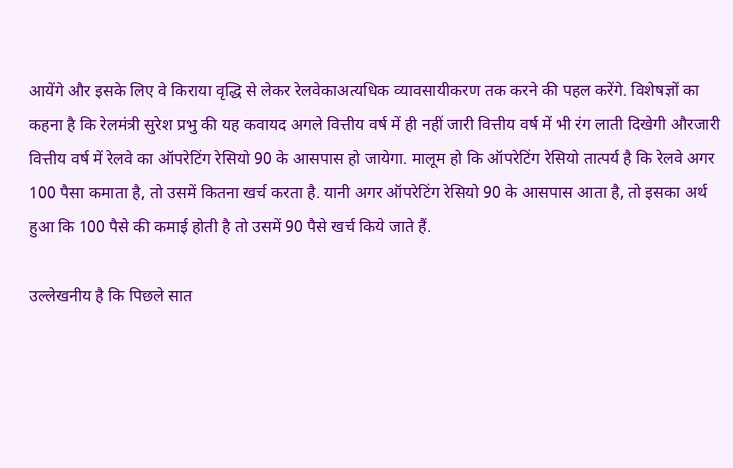आयेंगे और इसके लिए वे किराया वृद्धि से लेकर रेलवेकाअत्यधिक व्यावसायीकरण तक करने की पहल करेंगे. विशेषज्ञों का कहना है कि रेलमंत्री सुरेश प्रभु की यह कवायद अगले वित्तीय वर्ष में ही नहीं जारी वित्तीय वर्ष में भी रंग लाती दिखेगी औरजारी वित्तीय वर्ष में रेलवे का ऑपरेटिंग रेसियो 90 के आसपास हो जायेगा. मालूम हो कि ऑपरेटिंग रेसियो तात्पर्य है कि रेलवे अगर 100 पैसा कमाता है, तो उसमें कितना खर्च करता है. यानी अगर ऑपरेटिंग रेसियो 90 के आसपास आता है, तो इसका अर्थ हुआ कि 100 पैसे की कमाई होती है तो उसमें 90 पैसे खर्च किये जाते हैं.

उल्लेखनीय है कि पिछले सात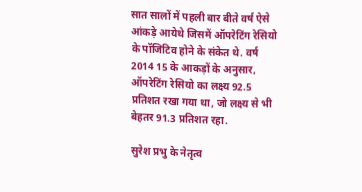सात सालों में पहली बार बीते वर्ष ऐसे आंकड़े आयेथे जिसमें ऑपरेटिंग रेसियो के पॉजिटिव होने के संकेत थे. वर्ष 2014 15 के आकड़ों के अनुसार, ऑपरेटिंग रेसियो का लक्ष्य 92.5 प्रतिशत रखा गया था, जो लक्ष्य से भी बेहतर 91.3 प्रतिशत रहा.

सुरेश प्रभु के नेतृत्व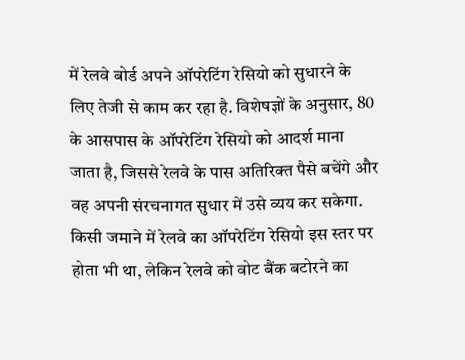में रेलवे बोर्ड अपने ऑपरेटिंग रेसियो को सुधारने के लिए तेजी से काम कर रहा है. विशेषज्ञों के अनुसार, 80 के आसपास के ऑपरेटिंग रेसियो को आदर्श माना जाता है, जिससे रेलवे के पास अतिरिक्त पैसे बचेंगे और वह अपनी संरचनागत सुधार में उसे व्यय कर सकेगा. किसी जमाने में रेलवे का ऑपरेटिंग रेसियो इस स्तर पर होता भी था, लेकिन रेलवे को वोट बैंक बटोरने का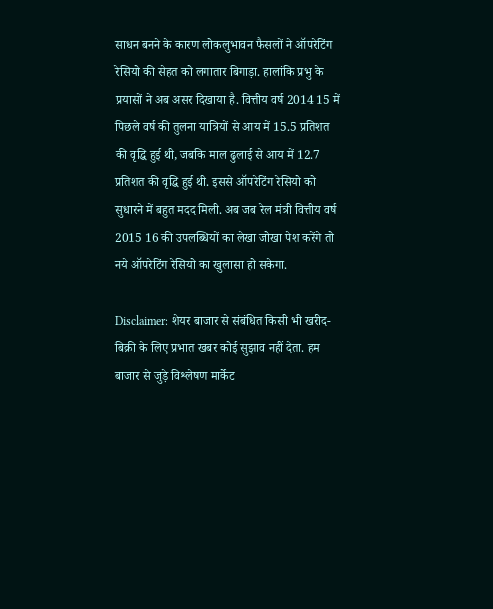साधन बनने के कारण लोकलुभावन फैसलों ने ऑपरेटिंग रेसियो की सेहत को लगातार बिगाड़ा. हालांकि प्रभु के प्रयासों ने अब असर दिखाया है. वित्तीय वर्ष 2014 15 में पिछले वर्ष की तुलना यात्रियों से आय में 15.5 प्रतिशत की वृद्धि हुई थी, जबकि माल ढुलाई से आय में 12.7 प्रतिशत की वृद्धि हुई थी. इससे ऑपरेटिंग रेसियो को सुधारने में बहुत मदद मिली. अब जब रेल मंत्री वित्तीय वर्ष 2015 16 की उपलब्धियों का लेखा जोखा पेश करेंगे तो नये ऑपरेटिंग रेसियो का खुलासा हो सकेगा.

Disclaimer: शेयर बाजार से संबंधित किसी भी खरीद-बिक्री के लिए प्रभात खबर कोई सुझाव नहीं देता. हम बाजार से जुड़े विश्लेषण मार्केट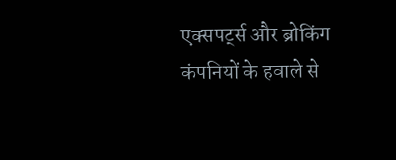एक्सपर्ट्स और ब्रोकिंग कंपनियों के हवाले से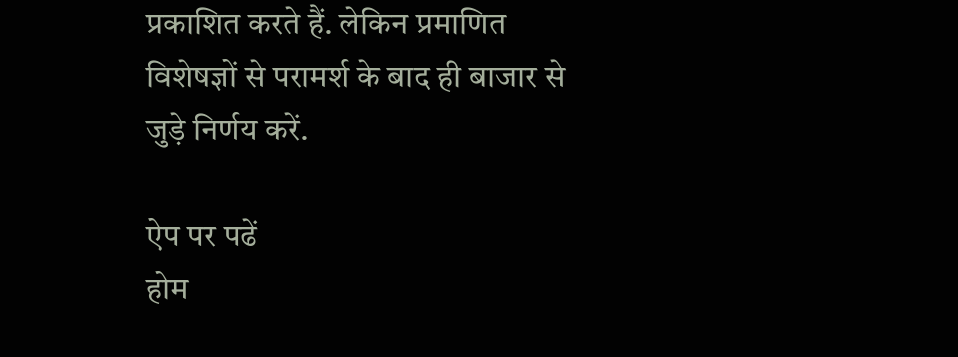प्रकाशित करते हैं. लेकिन प्रमाणित विशेषज्ञों से परामर्श के बाद ही बाजार से जुड़े निर्णय करें.

ऐप पर पढें
होम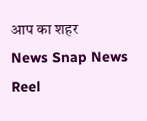आप का शहर
News Snap News Reel